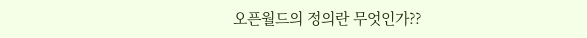오픈월드의 정의란 무엇인가??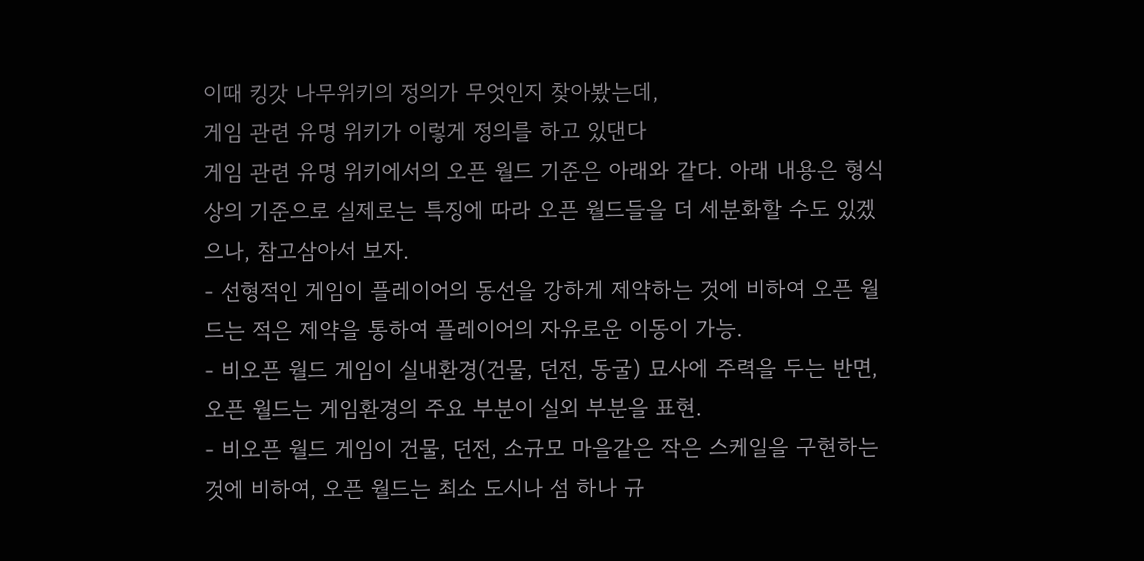이때 킹갓 나무위키의 정의가 무엇인지 찾아봤는데,
게임 관련 유명 위키가 이렇게 정의를 하고 있댄다
게임 관련 유명 위키에서의 오픈 월드 기준은 아래와 같다. 아래 내용은 형식상의 기준으로 실제로는 특징에 따라 오픈 월드들을 더 세분화할 수도 있겠으나, 참고삼아서 보자.
- 선형적인 게임이 플레이어의 동선을 강하게 제약하는 것에 비하여 오픈 월드는 적은 제약을 통하여 플레이어의 자유로운 이동이 가능.
- 비오픈 월드 게임이 실내환경(건물, 던전, 동굴) 묘사에 주력을 두는 반면, 오픈 월드는 게임환경의 주요 부분이 실외 부분을 표현.
- 비오픈 월드 게임이 건물, 던전, 소규모 마을같은 작은 스케일을 구현하는 것에 비하여, 오픈 월드는 최소 도시나 섬 하나 규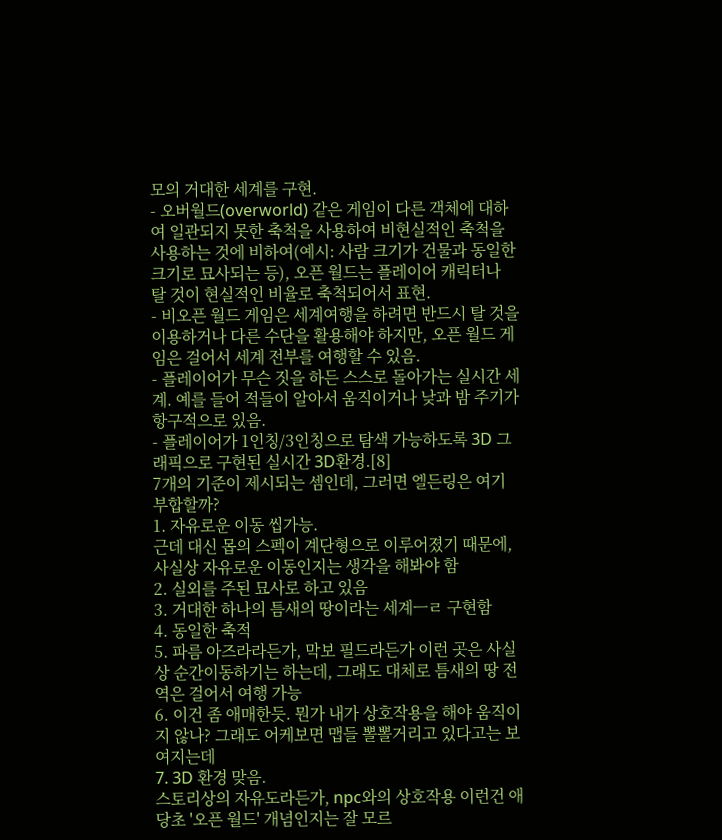모의 거대한 세계를 구현.
- 오버월드(overworld) 같은 게임이 다른 객체에 대하여 일관되지 못한 축척을 사용하여 비현실적인 축척을 사용하는 것에 비하여(예시: 사람 크기가 건물과 동일한 크기로 묘사되는 등), 오픈 월드는 플레이어 캐릭터나 탈 것이 현실적인 비율로 축척되어서 표현.
- 비오픈 월드 게임은 세계여행을 하려면 반드시 탈 것을 이용하거나 다른 수단을 활용해야 하지만, 오픈 월드 게임은 걸어서 세계 전부를 여행할 수 있음.
- 플레이어가 무슨 짓을 하든 스스로 돌아가는 실시간 세계. 예를 들어 적들이 알아서 움직이거나 낮과 밤 주기가 항구적으로 있음.
- 플레이어가 1인칭/3인칭으로 탐색 가능하도록 3D 그래픽으로 구현된 실시간 3D환경.[8]
7개의 기준이 제시되는 셈인데, 그러면 엘든링은 여기 부합할까?
1. 자유로운 이동 씹가능.
근데 대신 몹의 스펙이 계단형으로 이루어졌기 때문에, 사실상 자유로운 이동인지는 생각을 해봐야 함
2. 실외를 주된 묘사로 하고 있음
3. 거대한 하나의 틈새의 땅이라는 세계ㅡㄹ 구현함
4. 동일한 축적
5. 파름 아즈라라든가, 막보 필드라든가 이런 곳은 사실상 순간이동하기는 하는데, 그래도 대체로 틈새의 땅 전역은 걸어서 여행 가능
6. 이건 좀 애매한듯. 뭔가 내가 상호작용을 해야 움직이지 않나? 그래도 어케보면 맵들 뽈뽈거리고 있다고는 보여지는데
7. 3D 환경 맞음.
스토리상의 자유도라든가, npc와의 상호작용 이런건 애당초 '오픈 월드' 개념인지는 잘 모르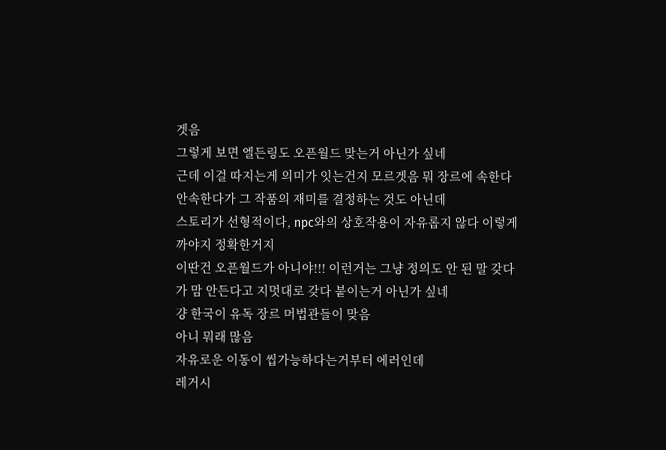겟음
그렇게 보면 엘든링도 오픈월드 맞는거 아닌가 싶네
근데 이걸 따지는게 의미가 잇는건지 모르겟음 뭐 장르에 속한다 안속한다가 그 작품의 재미를 결정하는 것도 아닌데
스토리가 선형적이다, npc와의 상호작용이 자유롭지 않다 이렇게 까야지 정확한거지
이딴건 오픈월드가 아니야!!! 이런거는 그냥 정의도 안 된 말 갖다가 맘 안든다고 지멋대로 갖다 붙이는거 아닌가 싶네
걍 한국이 유독 장르 머법관들이 맞음
아니 뭐래 많음
자유로운 이동이 씹가능하다는거부터 에러인데
레거시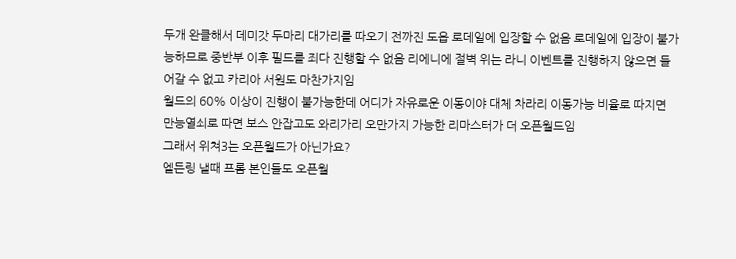두개 완클해서 데미갓 두마리 대가리를 따오기 전까진 도읍 로데일에 입장할 수 없음 로데일에 입장이 불가능하므로 중반부 이후 필드를 죄다 진행할 수 없음 리에니에 절벽 위는 라니 이벤트를 진행하지 않으면 들어갈 수 없고 카리아 서원도 마찬가지임
월드의 60% 이상이 진행이 불가능한데 어디가 자유로운 이동이야 대체 차라리 이동가능 비율로 따지면 만능열쇠로 따면 보스 안잡고도 와리가리 오만가지 가능한 리마스터가 더 오픈월드임
그래서 위쳐3는 오픈월드가 아닌가요?
엘든링 낼때 프롬 본인들도 오픈월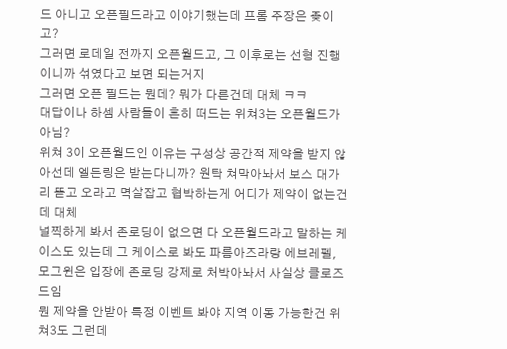드 아니고 오픈필드라고 이야기했는데 프롬 주장은 좆이고?
그러면 로데일 전까지 오픈월드고, 그 이후로는 선형 진행이니까 섞였다고 보면 되는거지
그러면 오픈 필드는 뭔데? 뭐가 다른건데 대체 ㅋㅋ
대답이나 하셈 사람들이 흔히 떠드는 위쳐3는 오픈월드가 아님?
위쳐 3이 오픈월드인 이유는 구성상 공간적 제약을 받지 않아선데 엘든링은 받는다니까? 원탁 쳐막아놔서 보스 대가리 뜯고 오라고 멱살잡고 협박하는게 어디가 제약이 없는건데 대체
널찍하게 봐서 존로딩이 없으면 다 오픈월드라고 말하는 케이스도 있는데 그 케이스로 봐도 파름아즈라랑 에브레펠, 모그윈은 입장에 존로딩 강제로 처박아놔서 사실상 클로즈드임
뭔 제약을 안받아 특정 이벤트 봐야 지역 이동 가능한건 위쳐3도 그런데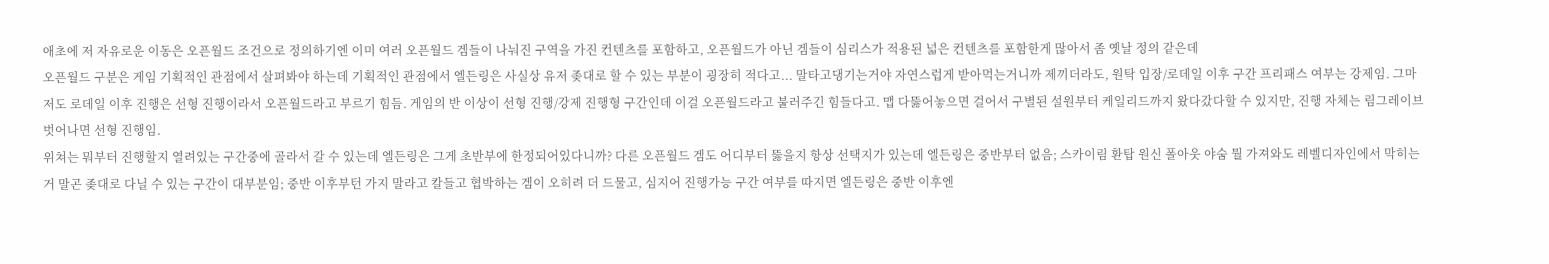애초에 저 자유로운 이동은 오픈월드 조건으로 정의하기엔 이미 여러 오픈월드 겜들이 나눠진 구역을 가진 컨텐츠를 포함하고, 오픈월드가 아닌 겜들이 심리스가 적용된 넓은 컨텐츠를 포함한게 많아서 좀 옛날 정의 같은데
오픈월드 구분은 게임 기획적인 관점에서 살펴봐야 하는데 기획적인 관점에서 엘든링은 사실상 유저 좆대로 할 수 있는 부분이 굉장히 적다고... 말타고댕기는거야 자연스럽게 받아먹는거니까 제끼더라도, 원탁 입장/로데일 이후 구간 프리패스 여부는 강제임. 그마저도 로데일 이후 진행은 선형 진행이라서 오픈월드라고 부르기 힘듬. 게임의 반 이상이 선형 진행/강제 진행형 구간인데 이걸 오픈월드라고 불러주긴 힘들다고. 맵 다뚫어놓으면 걸어서 구별된 설원부터 케일리드까지 왔다갔다할 수 있지만, 진행 자체는 림그레이브 벗어나면 선형 진행임.
위쳐는 뭐부터 진행할지 열려있는 구간중에 골라서 갈 수 있는데 엘든링은 그게 초반부에 한정되어있다니까? 다른 오픈월드 겜도 어디부터 뚫을지 항상 선택지가 있는데 엘든링은 중반부터 없음; 스카이림 환탑 원신 폴아웃 야숨 뭘 가져와도 레벨디자인에서 막히는거 말곤 좆대로 다닐 수 있는 구간이 대부분임; 중반 이후부턴 가지 말라고 칼들고 협박하는 겜이 오히려 더 드물고, 심지어 진행가능 구간 여부를 따지면 엘든링은 중반 이후엔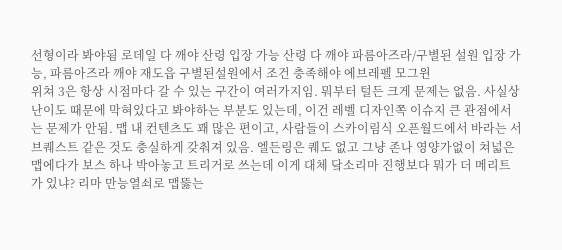선형이라 봐야됨 로데일 다 깨야 산령 입장 가능 산령 다 깨야 파름아즈라/구별된 설원 입장 가능, 파름아즈라 깨야 재도읍 구별된설원에서 조건 충족해야 에브레펠 모그윈
위쳐 3은 항상 시점마다 갈 수 있는 구간이 여러가지임. 뭐부터 털든 크게 문제는 없음. 사실상 난이도 때문에 막혀있다고 봐야하는 부분도 있는데, 이건 레벨 디자인쪽 이슈지 큰 관점에서는 문제가 안됨. 맵 내 컨텐츠도 꽤 많은 편이고, 사람들이 스카이림식 오픈월드에서 바라는 서브퀘스트 같은 것도 충실하게 갖춰져 있음. 엘든링은 퀘도 없고 그냥 존나 영양가없이 쳐넓은 맵에다가 보스 하나 박아놓고 트리거로 쓰는데 이게 대체 닼소리마 진행보다 뭐가 더 메리트가 있냐? 리마 만능열쇠로 맵뚫는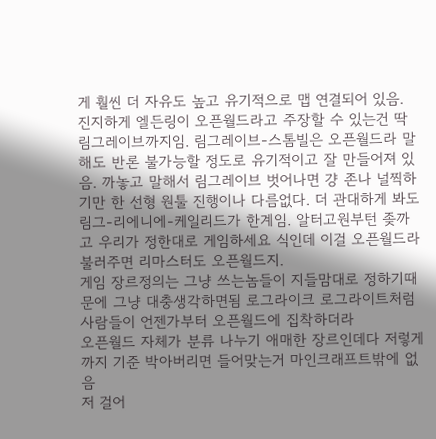게 훨씬 더 자유도 높고 유기적으로 맵 연결되어 있음.
진지하게 엘든링이 오픈월드라고 주장할 수 있는건 딱 림그레이브까지임. 림그레이브-스톰빌은 오픈월드라 말해도 반론 불가능할 정도로 유기적이고 잘 만들어져 있음. 까놓고 말해서 림그레이브 벗어나면 걍 존나 널찍하기만 한 선형 원툴 진행이나 다름없다. 더 관대하게 봐도 림그-리에니에-케일리드가 한계임. 알터고원부턴 좆까고 우리가 정한대로 게임하세요 식인데 이걸 오픈월드라 불러주면 리마스터도 오픈월드지.
게임 장르정의는 그냥 쓰는놈들이 지들맘대로 정하기때문에 그냥 대충생각하면됨 로그라이크 로그라이트처럼
사람들이 언젠가부터 오픈월드에 집착하더라
오픈월드 자체가 분류 나누기 애매한 장르인데다 저렇게까지 기준 박아버리면 들어맞는거 마인크래프트밖에 없음
저 걸어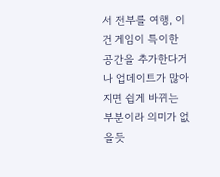서 전부를 여행, 이건 게임이 특이한 공간을 추가한다거나 업데이트가 많아지면 쉽게 바뀌는 부분이라 의미가 없을듯